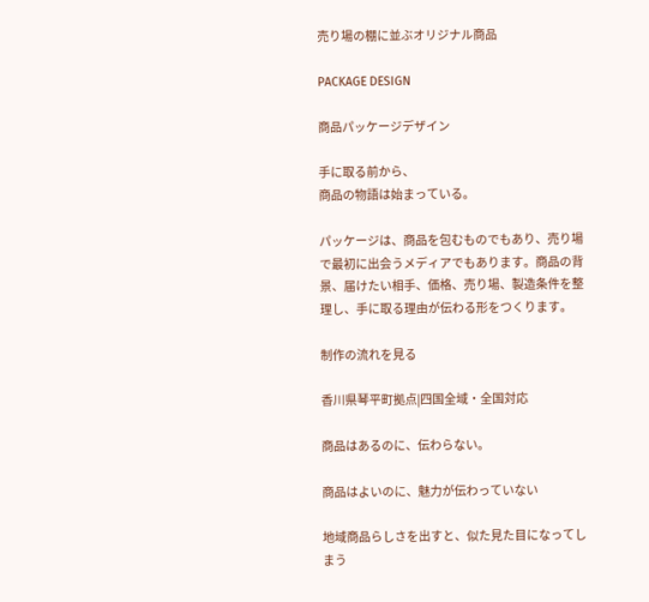売り場の棚に並ぶオリジナル商品

PACKAGE DESIGN

商品パッケージデザイン

手に取る前から、
商品の物語は始まっている。

パッケージは、商品を包むものでもあり、売り場で最初に出会うメディアでもあります。商品の背景、届けたい相手、価格、売り場、製造条件を整理し、手に取る理由が伝わる形をつくります。

制作の流れを見る

香川県琴平町拠点|四国全域・全国対応

商品はあるのに、伝わらない。

商品はよいのに、魅力が伝わっていない

地域商品らしさを出すと、似た見た目になってしまう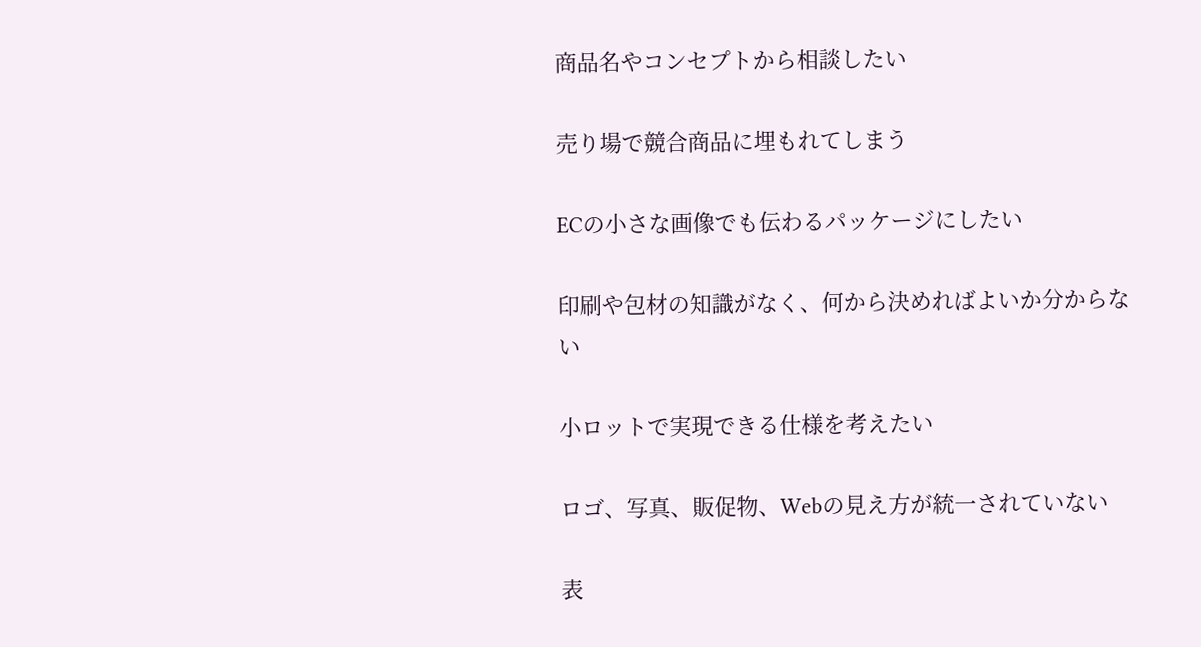商品名やコンセプトから相談したい

売り場で競合商品に埋もれてしまう

ECの小さな画像でも伝わるパッケージにしたい

印刷や包材の知識がなく、何から決めればよいか分からない

小ロットで実現できる仕様を考えたい

ロゴ、写真、販促物、Webの見え方が統一されていない

表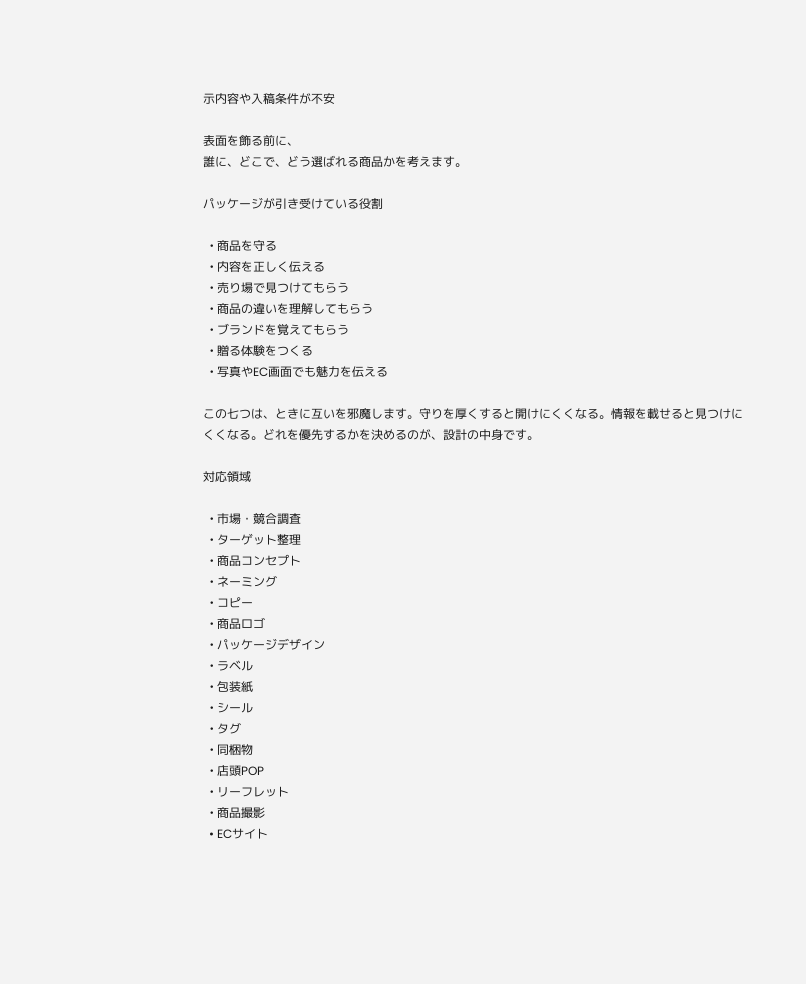示内容や入稿条件が不安

表面を飾る前に、
誰に、どこで、どう選ばれる商品かを考えます。

パッケージが引き受けている役割

  • 商品を守る
  • 内容を正しく伝える
  • 売り場で見つけてもらう
  • 商品の違いを理解してもらう
  • ブランドを覚えてもらう
  • 贈る体験をつくる
  • 写真やEC画面でも魅力を伝える

この七つは、ときに互いを邪魔します。守りを厚くすると開けにくくなる。情報を載せると見つけにくくなる。どれを優先するかを決めるのが、設計の中身です。

対応領域

  • 市場・競合調査
  • ターゲット整理
  • 商品コンセプト
  • ネーミング
  • コピー
  • 商品ロゴ
  • パッケージデザイン
  • ラベル
  • 包装紙
  • シール
  • タグ
  • 同梱物
  • 店頭POP
  • リーフレット
  • 商品撮影
  • ECサイト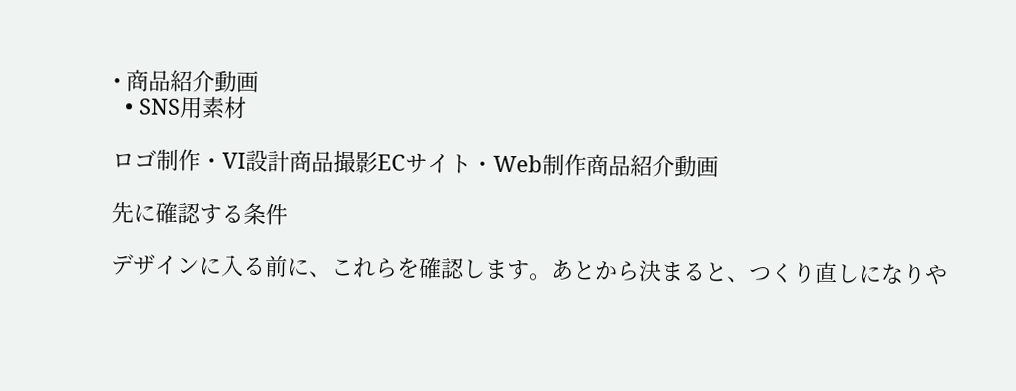• 商品紹介動画
  • SNS用素材

ロゴ制作・VI設計商品撮影ECサイト・Web制作商品紹介動画

先に確認する条件

デザインに入る前に、これらを確認します。あとから決まると、つくり直しになりや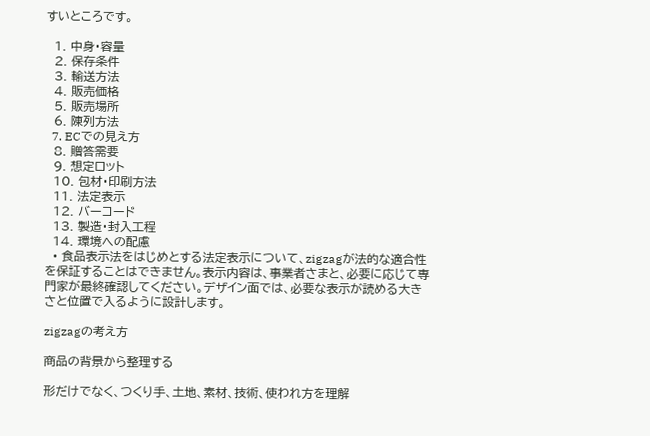すいところです。

  1. 中身・容量
  2. 保存条件
  3. 輸送方法
  4. 販売価格
  5. 販売場所
  6. 陳列方法
  7. ECでの見え方
  8. 贈答需要
  9. 想定ロット
  10. 包材・印刷方法
  11. 法定表示
  12. バーコード
  13. 製造・封入工程
  14. 環境への配慮
  • 食品表示法をはじめとする法定表示について、zigzagが法的な適合性を保証することはできません。表示内容は、事業者さまと、必要に応じて専門家が最終確認してください。デザイン面では、必要な表示が読める大きさと位置で入るように設計します。

zigzagの考え方

商品の背景から整理する

形だけでなく、つくり手、土地、素材、技術、使われ方を理解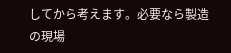してから考えます。必要なら製造の現場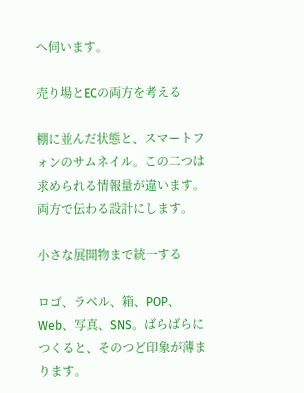へ伺います。

売り場とECの両方を考える

棚に並んだ状態と、スマートフォンのサムネイル。この二つは求められる情報量が違います。両方で伝わる設計にします。

小さな展開物まで統一する

ロゴ、ラベル、箱、POP、Web、写真、SNS。ばらばらにつくると、そのつど印象が薄まります。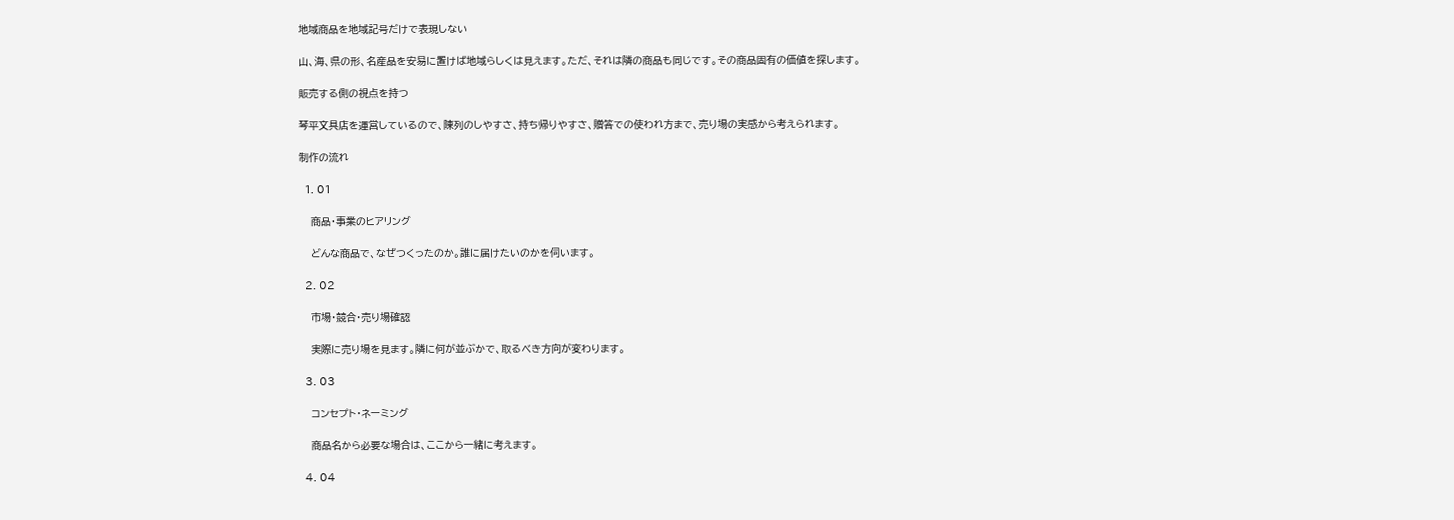地域商品を地域記号だけで表現しない

山、海、県の形、名産品を安易に置けば地域らしくは見えます。ただ、それは隣の商品も同じです。その商品固有の価値を探します。

販売する側の視点を持つ

琴平文具店を運営しているので、陳列のしやすさ、持ち帰りやすさ、贈答での使われ方まで、売り場の実感から考えられます。

制作の流れ

  1. 01

    商品・事業のヒアリング

    どんな商品で、なぜつくったのか。誰に届けたいのかを伺います。

  2. 02

    市場・競合・売り場確認

    実際に売り場を見ます。隣に何が並ぶかで、取るべき方向が変わります。

  3. 03

    コンセプト・ネーミング

    商品名から必要な場合は、ここから一緒に考えます。

  4. 04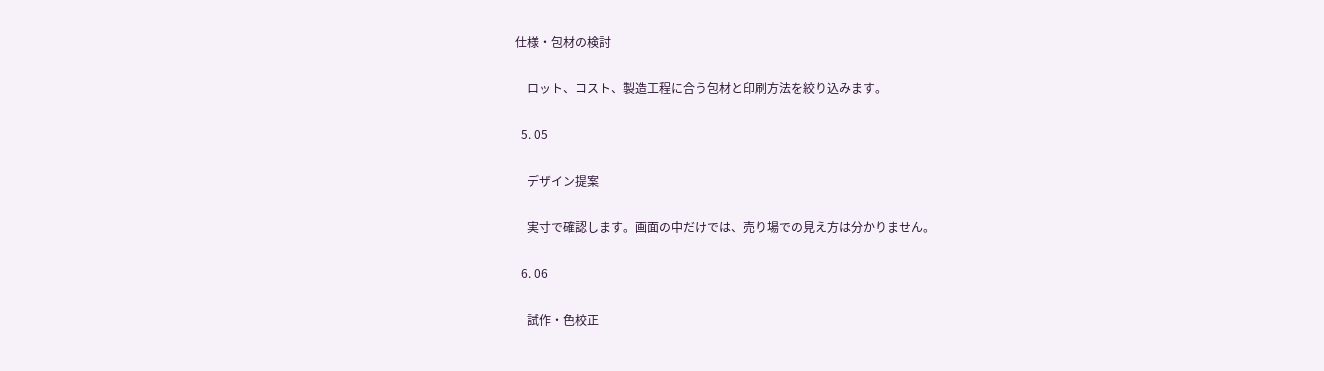仕様・包材の検討

    ロット、コスト、製造工程に合う包材と印刷方法を絞り込みます。

  5. 05

    デザイン提案

    実寸で確認します。画面の中だけでは、売り場での見え方は分かりません。

  6. 06

    試作・色校正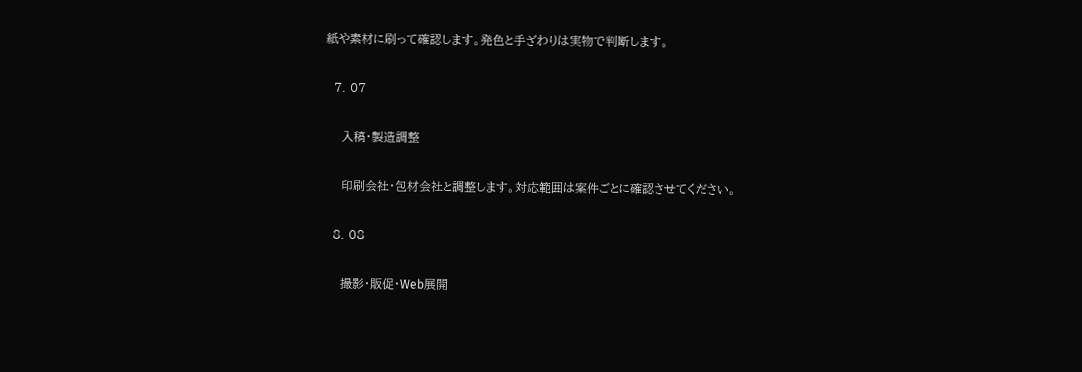紙や素材に刷って確認します。発色と手ざわりは実物で判断します。

  7. 07

    入稿・製造調整

    印刷会社・包材会社と調整します。対応範囲は案件ごとに確認させてください。

  8. 08

    撮影・販促・Web展開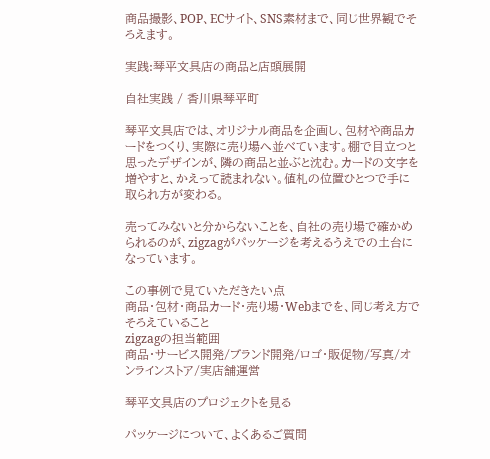商品撮影、POP、ECサイト、SNS素材まで、同じ世界観でそろえます。

実践:琴平文具店の商品と店頭展開

自社実践 / 香川県琴平町

琴平文具店では、オリジナル商品を企画し、包材や商品カードをつくり、実際に売り場へ並べています。棚で目立つと思ったデザインが、隣の商品と並ぶと沈む。カードの文字を増やすと、かえって読まれない。値札の位置ひとつで手に取られ方が変わる。

売ってみないと分からないことを、自社の売り場で確かめられるのが、zigzagがパッケージを考えるうえでの土台になっています。

この事例で見ていただきたい点
商品・包材・商品カード・売り場・Webまでを、同じ考え方でそろえていること
zigzagの担当範囲
商品・サービス開発/ブランド開発/ロゴ・販促物/写真/オンラインストア/実店舗運営

琴平文具店のプロジェクトを見る

パッケージについて、よくあるご質問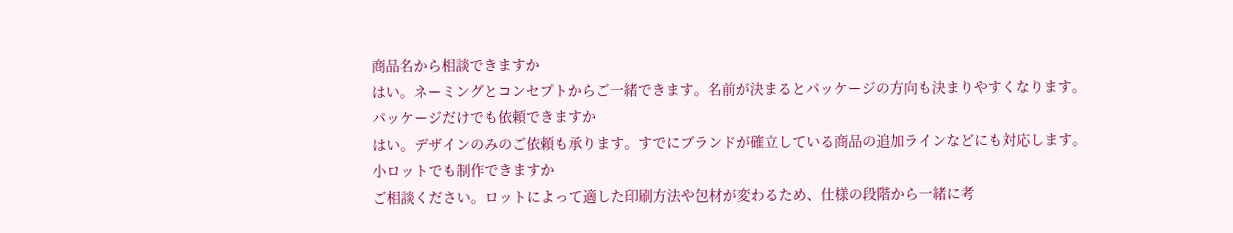商品名から相談できますか
はい。ネーミングとコンセプトからご一緒できます。名前が決まるとパッケージの方向も決まりやすくなります。
パッケージだけでも依頼できますか
はい。デザインのみのご依頼も承ります。すでにブランドが確立している商品の追加ラインなどにも対応します。
小ロットでも制作できますか
ご相談ください。ロットによって適した印刷方法や包材が変わるため、仕様の段階から一緒に考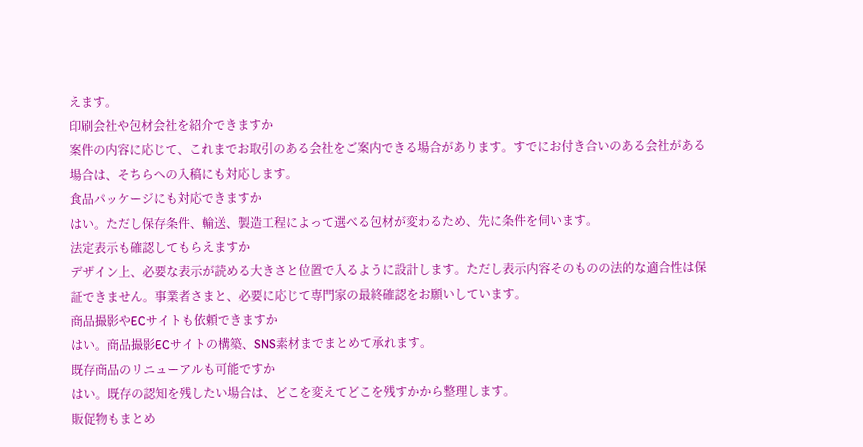えます。
印刷会社や包材会社を紹介できますか
案件の内容に応じて、これまでお取引のある会社をご案内できる場合があります。すでにお付き合いのある会社がある場合は、そちらへの入稿にも対応します。
食品パッケージにも対応できますか
はい。ただし保存条件、輸送、製造工程によって選べる包材が変わるため、先に条件を伺います。
法定表示も確認してもらえますか
デザイン上、必要な表示が読める大きさと位置で入るように設計します。ただし表示内容そのものの法的な適合性は保証できません。事業者さまと、必要に応じて専門家の最終確認をお願いしています。
商品撮影やECサイトも依頼できますか
はい。商品撮影ECサイトの構築、SNS素材までまとめて承れます。
既存商品のリニューアルも可能ですか
はい。既存の認知を残したい場合は、どこを変えてどこを残すかから整理します。
販促物もまとめ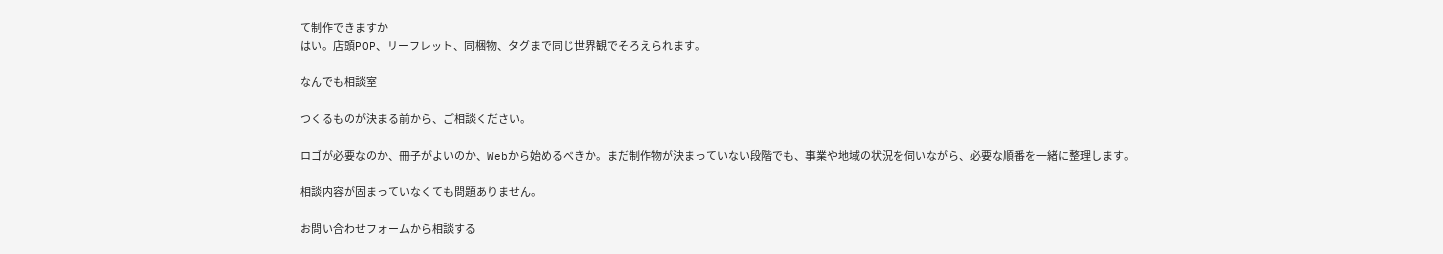て制作できますか
はい。店頭POP、リーフレット、同梱物、タグまで同じ世界観でそろえられます。

なんでも相談室

つくるものが決まる前から、ご相談ください。

ロゴが必要なのか、冊子がよいのか、Webから始めるべきか。まだ制作物が決まっていない段階でも、事業や地域の状況を伺いながら、必要な順番を一緒に整理します。

相談内容が固まっていなくても問題ありません。

お問い合わせフォームから相談する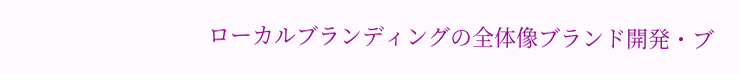ローカルブランディングの全体像ブランド開発・ブ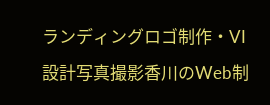ランディングロゴ制作・VI設計写真撮影香川のWeb制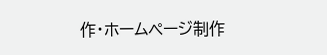作・ホームページ制作